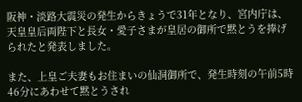阪神・淡路大震災の発生からきょうで31年となり、宮内庁は、天皇皇后両陛下と長女・愛子さまが皇居の御所で黙とうを捧げられたと発表しました。

また、上皇ご夫妻もお住まいの仙洞御所で、発生時刻の午前5時46分にあわせて黙とうされ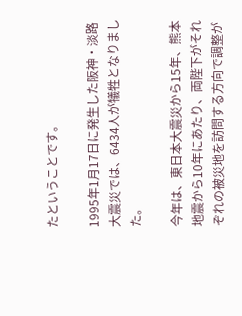たということです。

1995年1月17日に発生した阪神・淡路大震災では、6434人が犠牲となりました。

今年は、東日本大震災から15年、熊本地震から10年にあたり、両陛下がそれぞれの被災地を訪問する方向で調整が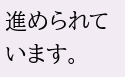進められています。